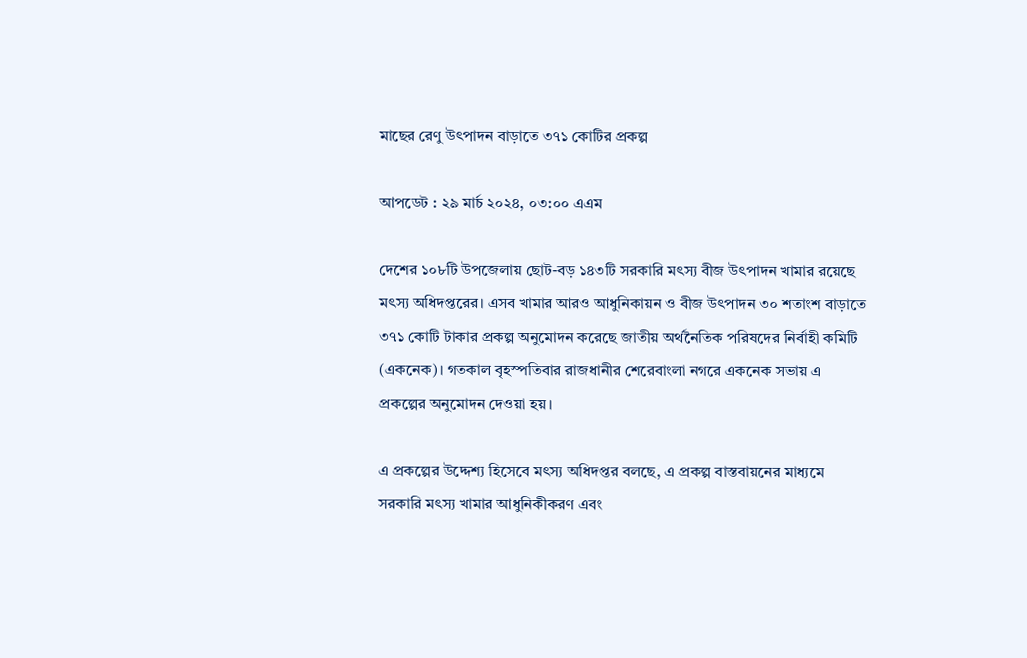মাছের রেণু উৎপাদন বাড়াতে ৩৭১ কোটির প্রকল্প

আপডেট : ২৯ মার্চ ২০২৪, ০৩:০০ এএম

দেশের ১০৮টি উপজেলায় ছোট-বড় ১৪৩টি সরকারি মৎস্য বীজ উৎপাদন খামার রয়েছে মৎস্য অধিদপ্তরের। এসব খামার আরও আধুনিকায়ন ও বীজ উৎপাদন ৩০ শতাংশ বাড়াতে ৩৭১ কোটি টাকার প্রকল্প অনুমোদন করেছে জাতীয় অর্থনৈতিক পরিষদের নির্বাহী কমিটি (একনেক)। গতকাল বৃহস্পতিবার রাজধানীর শেরেবাংলা নগরে একনেক সভায় এ প্রকল্পের অনুমোদন দেওয়া হয়।

এ প্রকল্পের উদ্দেশ্য হিসেবে মৎস্য অধিদপ্তর বলছে, এ প্রকল্প বাস্তবায়নের মাধ্যমে সরকারি মৎস্য খামার আধুনিকীকরণ এবং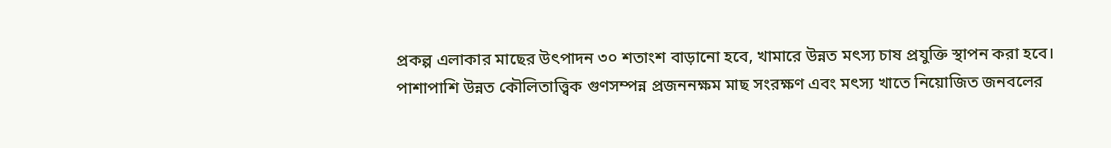প্রকল্প এলাকার মাছের উৎপাদন ৩০ শতাংশ বাড়ানো হবে, খামারে উন্নত মৎস্য চাষ প্রযুক্তি স্থাপন করা হবে। পাশাপাশি উন্নত কৌলিতাত্ত্বিক গুণসম্পন্ন প্রজননক্ষম মাছ সংরক্ষণ এবং মৎস্য খাতে নিয়োজিত জনবলের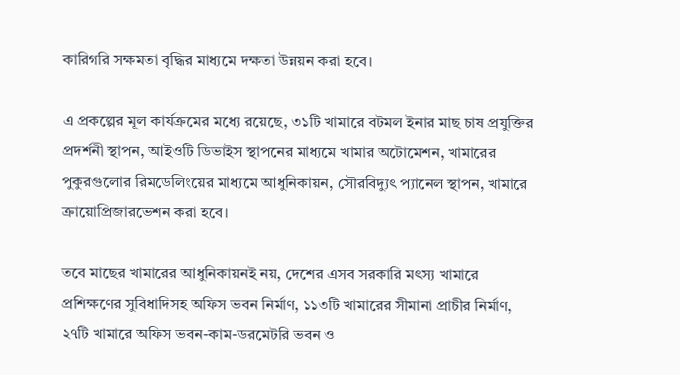কারিগরি সক্ষমতা বৃদ্ধির মাধ্যমে দক্ষতা উন্নয়ন করা হবে।

এ প্রকল্পের মূল কার্যক্রমের মধ্যে রয়েছে, ৩১টি খামারে বটমল ইনার মাছ চাষ প্রযুক্তির প্রদর্শনী স্থাপন, আইওটি ডিভাইস স্থাপনের মাধ্যমে খামার অটোমেশন, খামারের পুকুরগুলোর রিমডেলিংয়ের মাধ্যমে আধুনিকায়ন, সৌরবিদ্যুৎ প্যানেল স্থাপন, খামারে ক্রায়োপ্রিজারভেশন করা হবে।

তবে মাছের খামারের আধুনিকায়নই নয়, দেশের এসব সরকারি মৎস্য খামারে প্রশিক্ষণের সুবিধাদিসহ অফিস ভবন নির্মাণ, ১১৩টি খামারের সীমানা প্রাচীর নির্মাণ, ২৭টি খামারে অফিস ভবন-কাম-ডরমেটরি ভবন ও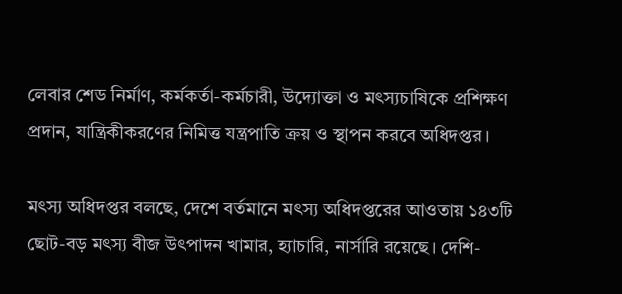লেবার শেড নির্মাণ, কর্মকর্তা-কর্মচারী, উদ্যোক্তা ও মৎস্যচাষিকে প্রশিক্ষণ প্রদান, যান্ত্রিকীকরণের নিমিত্ত যন্ত্রপাতি ক্রয় ও স্থাপন করবে অধিদপ্তর।

মৎস্য অধিদপ্তর বলছে, দেশে বর্তমানে মৎস্য অধিদপ্তরের আওতায় ১৪৩টি ছোট-বড় মৎস্য বীজ উৎপাদন খামার, হ্যাচারি, নার্সারি রয়েছে। দেশি-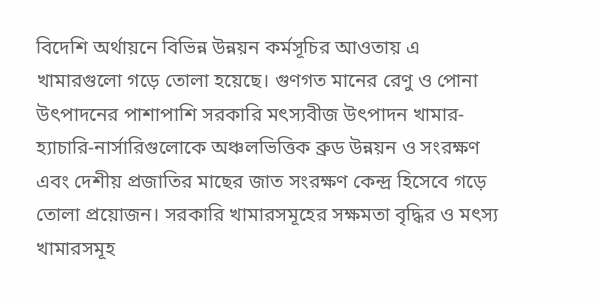বিদেশি অর্থায়নে বিভিন্ন উন্নয়ন কর্মসূচির আওতায় এ খামারগুলো গড়ে তোলা হয়েছে। গুণগত মানের রেণু ও পোনা উৎপাদনের পাশাপাশি সরকারি মৎস্যবীজ উৎপাদন খামার-হ্যাচারি-নার্সারিগুলোকে অঞ্চলভিত্তিক ব্রুড উন্নয়ন ও সংরক্ষণ এবং দেশীয় প্রজাতির মাছের জাত সংরক্ষণ কেন্দ্র হিসেবে গড়ে তোলা প্রয়োজন। সরকারি খামারসমূহের সক্ষমতা বৃদ্ধির ও মৎস্য খামারসমূহ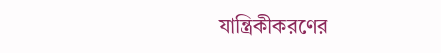যান্ত্রিকীকরণের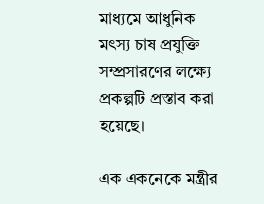মাধ্যমে আধুনিক মৎস্য চাষ প্রযুক্তি সম্প্রসারণের লক্ষ্যে প্রকল্পটি প্রস্তাব করা হয়েছে।

এক একনেকে মন্ত্রীর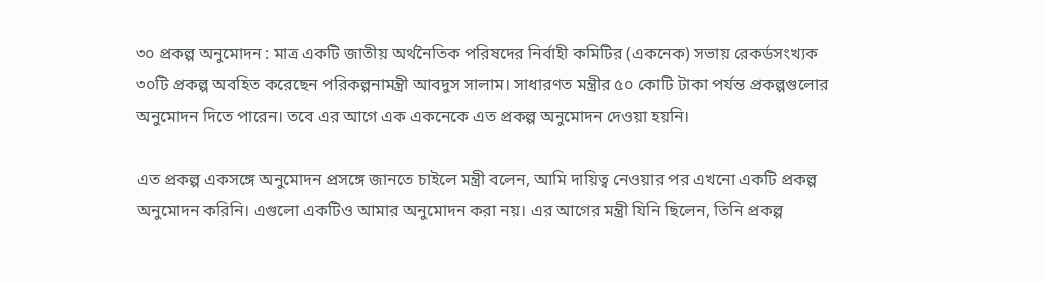৩০ প্রকল্প অনুমোদন : মাত্র একটি জাতীয় অর্থনৈতিক পরিষদের নির্বাহী কমিটির (একনেক) সভায় রেকর্ডসংখ্যক ৩০টি প্রকল্প অবহিত করেছেন পরিকল্পনামন্ত্রী আবদুস সালাম। সাধারণত মন্ত্রীর ৫০ কোটি টাকা পর্যন্ত প্রকল্পগুলোর অনুমোদন দিতে পারেন। তবে এর আগে এক একনেকে এত প্রকল্প অনুমোদন দেওয়া হয়নি।

এত প্রকল্প একসঙ্গে অনুমোদন প্রসঙ্গে জানতে চাইলে মন্ত্রী বলেন, আমি দায়িত্ব নেওয়ার পর এখনো একটি প্রকল্প অনুমোদন করিনি। এগুলো একটিও আমার অনুমোদন করা নয়। এর আগের মন্ত্রী যিনি ছিলেন, তিনি প্রকল্প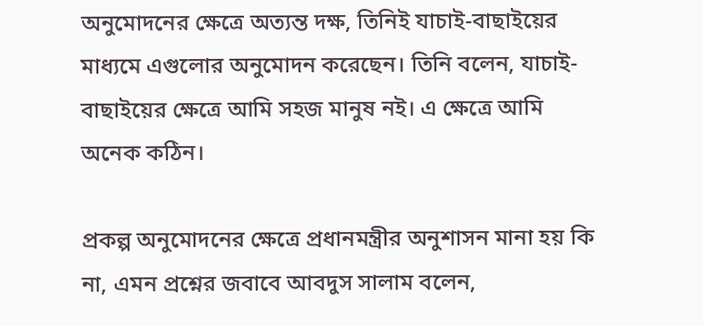অনুমোদনের ক্ষেত্রে অত্যন্ত দক্ষ, তিনিই যাচাই-বাছাইয়ের মাধ্যমে এগুলোর অনুমোদন করেছেন। তিনি বলেন, যাচাই-বাছাইয়ের ক্ষেত্রে আমি সহজ মানুষ নই। এ ক্ষেত্রে আমি অনেক কঠিন।

প্রকল্প অনুমোদনের ক্ষেত্রে প্রধানমন্ত্রীর অনুশাসন মানা হয় কি না, এমন প্রশ্নের জবাবে আবদুস সালাম বলেন,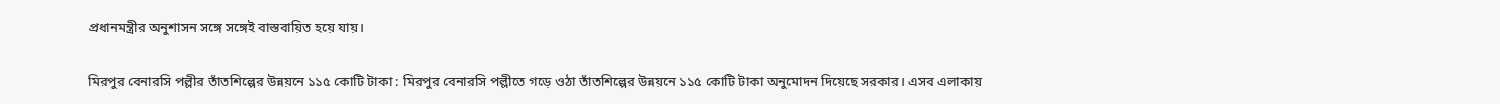প্রধানমন্ত্রীর অনুশাসন সঙ্গে সঙ্গেই বাস্তবায়িত হয়ে যায়।

মিরপুর বেনারসি পল্লীর তাঁতশিল্পের উন্নয়নে ১১৫ কোটি টাকা : মিরপুর বেনারসি পল্লীতে গড়ে ওঠা তাঁতশিল্পের উন্নয়নে ১১৫ কোটি টাকা অনুমোদন দিয়েছে সরকার। এসব এলাকায়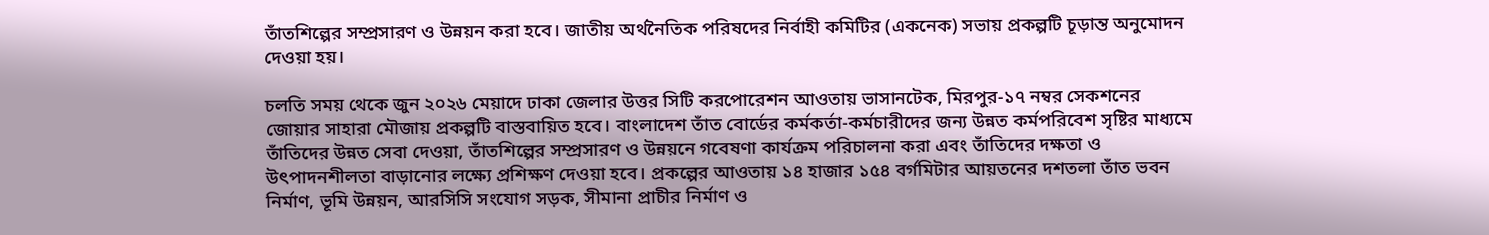তাঁতশিল্পের সম্প্রসারণ ও উন্নয়ন করা হবে। জাতীয় অর্থনৈতিক পরিষদের নির্বাহী কমিটির (একনেক) সভায় প্রকল্পটি চূড়ান্ত অনুমোদন দেওয়া হয়।

চলতি সময় থেকে জুন ২০২৬ মেয়াদে ঢাকা জেলার উত্তর সিটি করপোরেশন আওতায় ভাসানটেক, মিরপুর-১৭ নম্বর সেকশনের জোয়ার সাহারা মৌজায় প্রকল্পটি বাস্তবায়িত হবে। বাংলাদেশ তাঁত বোর্ডের কর্মকর্তা-কর্মচারীদের জন্য উন্নত কর্মপরিবেশ সৃষ্টির মাধ্যমে তাঁতিদের উন্নত সেবা দেওয়া, তাঁতশিল্পের সম্প্রসারণ ও উন্নয়নে গবেষণা কার্যক্রম পরিচালনা করা এবং তাঁতিদের দক্ষতা ও উৎপাদনশীলতা বাড়ানোর লক্ষ্যে প্রশিক্ষণ দেওয়া হবে। প্রকল্পের আওতায় ১৪ হাজার ১৫৪ বর্গমিটার আয়তনের দশতলা তাঁত ভবন নির্মাণ, ভূমি উন্নয়ন, আরসিসি সংযোগ সড়ক, সীমানা প্রাচীর নির্মাণ ও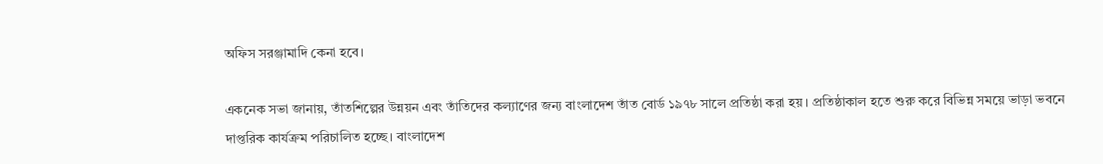অফিস সরঞ্জামাদি কেনা হবে।

একনেক সভা জানায়, তাঁতশিল্পের উন্নয়ন এবং তাঁতিদের কল্যাণের জন্য বাংলাদেশ তাঁত বোর্ড ১৯৭৮ সালে প্রতিষ্ঠা করা হয়। প্রতিষ্ঠাকাল হতে শুরু করে বিভিন্ন সময়ে ভাড়া ভবনে দাপ্তরিক কার্যক্রম পরিচালিত হচ্ছে। বাংলাদেশ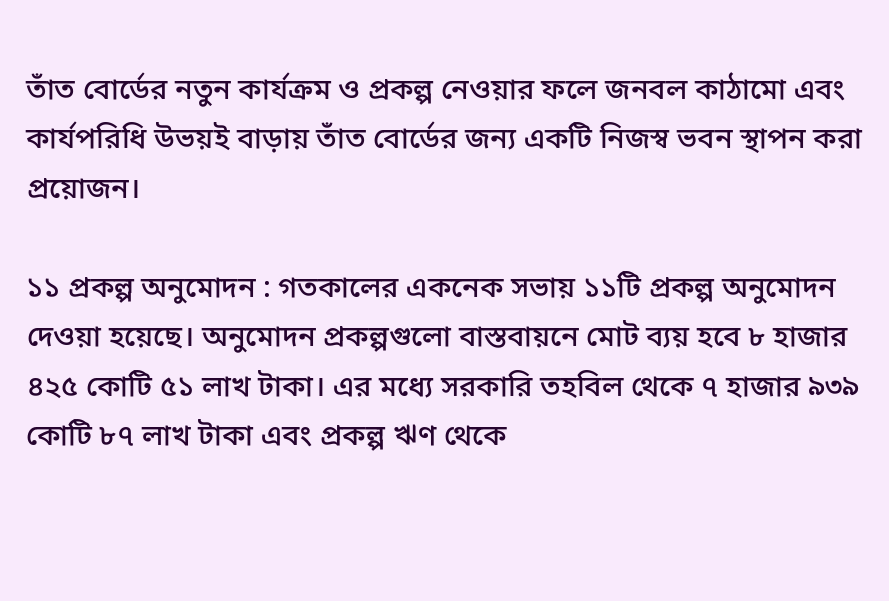তাঁত বোর্ডের নতুন কার্যক্রম ও প্রকল্প নেওয়ার ফলে জনবল কাঠামো এবং কার্যপরিধি উভয়ই বাড়ায় তাঁত বোর্ডের জন্য একটি নিজস্ব ভবন স্থাপন করা প্রয়োজন।

১১ প্রকল্প অনুমোদন : গতকালের একনেক সভায় ১১টি প্রকল্প অনুমোদন দেওয়া হয়েছে। অনুমোদন প্রকল্পগুলো বাস্তবায়নে মোট ব্যয় হবে ৮ হাজার ৪২৫ কোটি ৫১ লাখ টাকা। এর মধ্যে সরকারি তহবিল থেকে ৭ হাজার ৯৩৯ কোটি ৮৭ লাখ টাকা এবং প্রকল্প ঋণ থেকে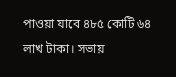পাওয়া যাবে ৪৮৫ কোটি ৬৪ লাখ টাকা। সভায়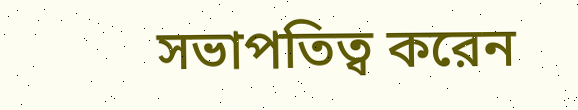সভাপতিত্ব করেন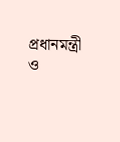প্রধানমন্ত্রী ও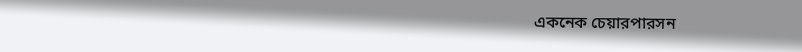একনেক চেয়ারপারসন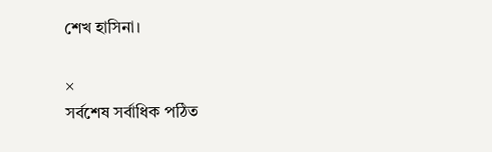শেখ হাসিনা।

×
সর্বশেষ সর্বাধিক পঠিত